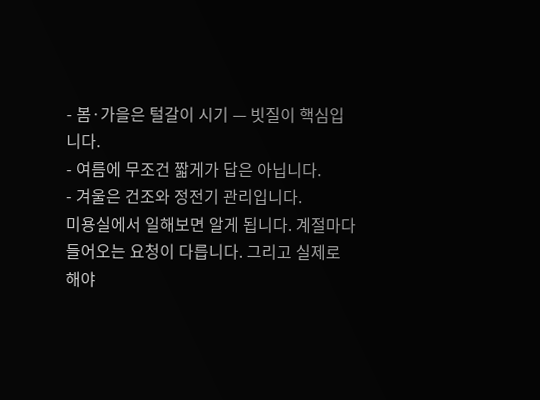- 봄·가을은 털갈이 시기 — 빗질이 핵심입니다.
- 여름에 무조건 짧게가 답은 아닙니다.
- 겨울은 건조와 정전기 관리입니다.
미용실에서 일해보면 알게 됩니다. 계절마다 들어오는 요청이 다릅니다. 그리고 실제로 해야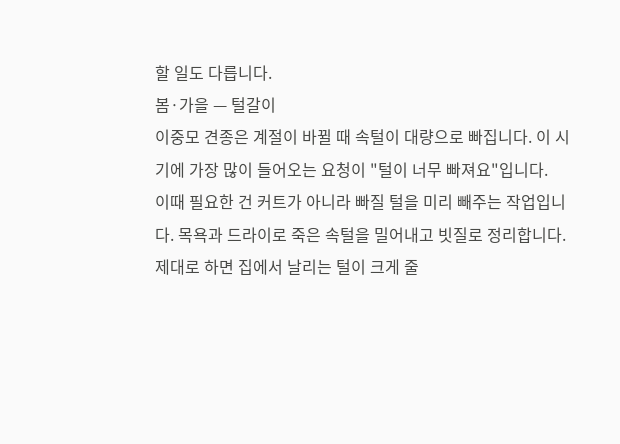할 일도 다릅니다.
봄·가을 — 털갈이
이중모 견종은 계절이 바뀔 때 속털이 대량으로 빠집니다. 이 시기에 가장 많이 들어오는 요청이 "털이 너무 빠져요"입니다.
이때 필요한 건 커트가 아니라 빠질 털을 미리 빼주는 작업입니다. 목욕과 드라이로 죽은 속털을 밀어내고 빗질로 정리합니다.
제대로 하면 집에서 날리는 털이 크게 줄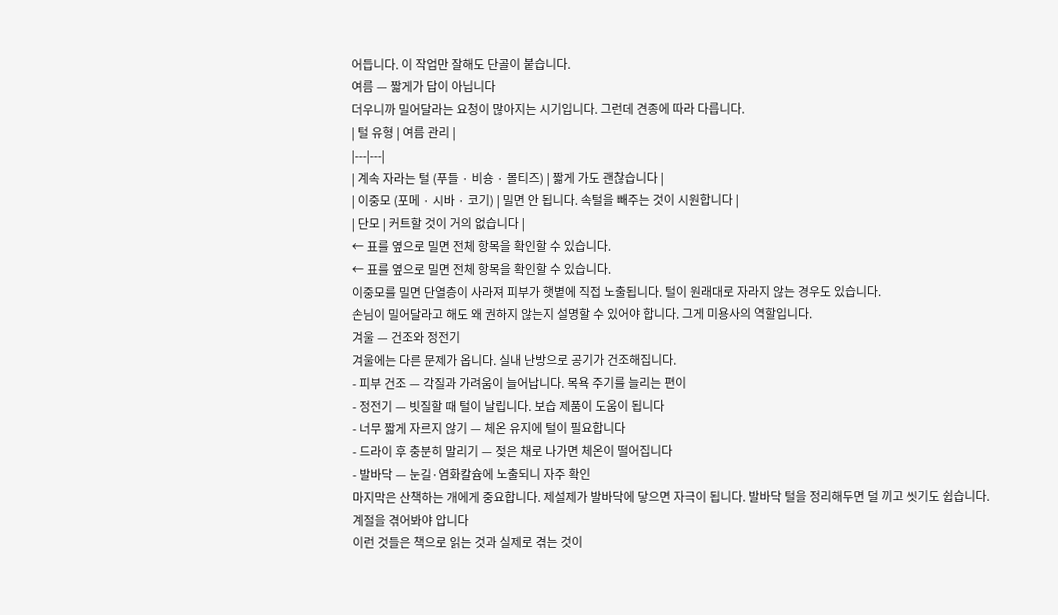어듭니다. 이 작업만 잘해도 단골이 붙습니다.
여름 — 짧게가 답이 아닙니다
더우니까 밀어달라는 요청이 많아지는 시기입니다. 그런데 견종에 따라 다릅니다.
| 털 유형 | 여름 관리 |
|---|---|
| 계속 자라는 털 (푸들 · 비숑 · 몰티즈) | 짧게 가도 괜찮습니다 |
| 이중모 (포메 · 시바 · 코기) | 밀면 안 됩니다. 속털을 빼주는 것이 시원합니다 |
| 단모 | 커트할 것이 거의 없습니다 |
← 표를 옆으로 밀면 전체 항목을 확인할 수 있습니다.
← 표를 옆으로 밀면 전체 항목을 확인할 수 있습니다.
이중모를 밀면 단열층이 사라져 피부가 햇볕에 직접 노출됩니다. 털이 원래대로 자라지 않는 경우도 있습니다.
손님이 밀어달라고 해도 왜 권하지 않는지 설명할 수 있어야 합니다. 그게 미용사의 역할입니다.
겨울 — 건조와 정전기
겨울에는 다른 문제가 옵니다. 실내 난방으로 공기가 건조해집니다.
- 피부 건조 — 각질과 가려움이 늘어납니다. 목욕 주기를 늘리는 편이
- 정전기 — 빗질할 때 털이 날립니다. 보습 제품이 도움이 됩니다
- 너무 짧게 자르지 않기 — 체온 유지에 털이 필요합니다
- 드라이 후 충분히 말리기 — 젖은 채로 나가면 체온이 떨어집니다
- 발바닥 — 눈길·염화칼슘에 노출되니 자주 확인
마지막은 산책하는 개에게 중요합니다. 제설제가 발바닥에 닿으면 자극이 됩니다. 발바닥 털을 정리해두면 덜 끼고 씻기도 쉽습니다.
계절을 겪어봐야 압니다
이런 것들은 책으로 읽는 것과 실제로 겪는 것이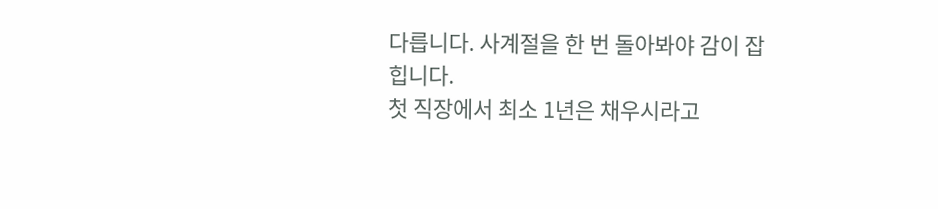다릅니다. 사계절을 한 번 돌아봐야 감이 잡힙니다.
첫 직장에서 최소 1년은 채우시라고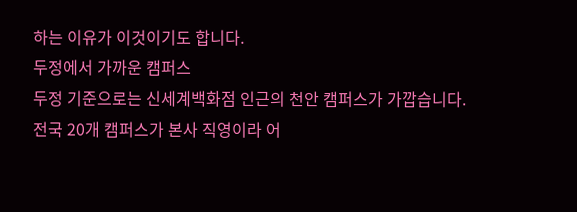하는 이유가 이것이기도 합니다.
두정에서 가까운 캠퍼스
두정 기준으로는 신세계백화점 인근의 천안 캠퍼스가 가깝습니다.
전국 20개 캠퍼스가 본사 직영이라 어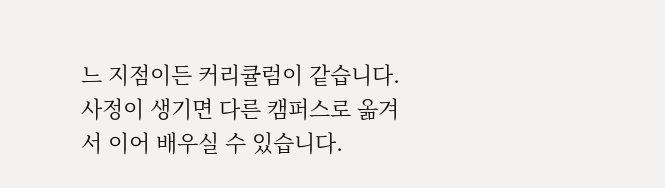느 지점이든 커리큘럼이 같습니다. 사정이 생기면 다른 캠퍼스로 옮겨서 이어 배우실 수 있습니다.